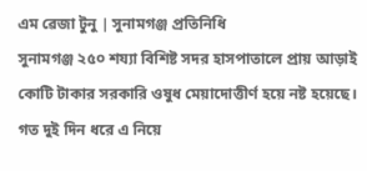এম ৱেজা টুনু | সুনামগঞ্জ প্রতিনিধি
সুনামগঞ্জ ২৫০ শয্যা বিশিষ্ট সদর হাসপাতালে প্রায় আড়াই কোটি টাকার সরকারি ওষুধ মেয়াদোত্তীর্ণ হয়ে নষ্ট হয়েছে। গত দুই দিন ধরে এ নিয়ে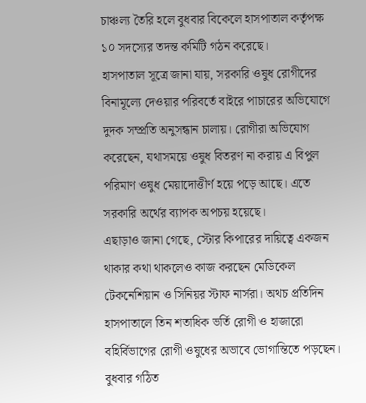চাঞ্চল্য তৈরি হলে বুধবার বিকেলে হাসপাতাল কর্তৃপক্ষ ১০ সদস্যের তদন্ত কমিটি গঠন করেছে।
হাসপাতাল সূত্রে জানা যায়, সরকারি ওষুধ রোগীদের বিনামূল্যে দেওয়ার পরিবর্তে বাইরে পাচারের অভিযোগে দুদক সম্প্রতি অনুসন্ধান চালায়। রোগীরা অভিযোগ করেছেন, যথাসময়ে ওষুধ বিতরণ না করায় এ বিপুল পরিমাণ ওষুধ মেয়াদোত্তীর্ণ হয়ে পড়ে আছে। এতে সরকারি অর্থের ব্যাপক অপচয় হয়েছে।
এছাড়াও জানা গেছে, স্টোর কিপারের দায়িত্বে একজন থাকার কথা থাকলেও কাজ করছেন মেডিকেল টেকনেশিয়ান ও সিনিয়র স্টাফ নার্সরা। অথচ প্রতিদিন হাসপাতালে তিন শতাধিক ভর্তি রোগী ও হাজারো বহির্বিভাগের রোগী ওষুধের অভাবে ভোগান্তিতে পড়ছেন।
বুধবার গঠিত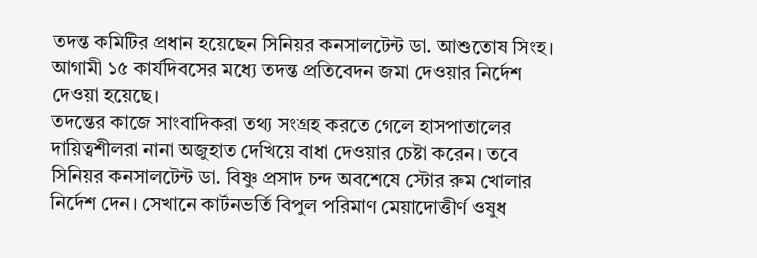তদন্ত কমিটির প্রধান হয়েছেন সিনিয়র কনসালটেন্ট ডা. আশুতোষ সিংহ। আগামী ১৫ কার্যদিবসের মধ্যে তদন্ত প্রতিবেদন জমা দেওয়ার নির্দেশ দেওয়া হয়েছে।
তদন্তের কাজে সাংবাদিকরা তথ্য সংগ্রহ করতে গেলে হাসপাতালের দায়িত্বশীলরা নানা অজুহাত দেখিয়ে বাধা দেওয়ার চেষ্টা করেন। তবে সিনিয়র কনসালটেন্ট ডা. বিষ্ণু প্রসাদ চন্দ অবশেষে স্টোর রুম খোলার নির্দেশ দেন। সেখানে কার্টনভর্তি বিপুল পরিমাণ মেয়াদোত্তীর্ণ ওষুধ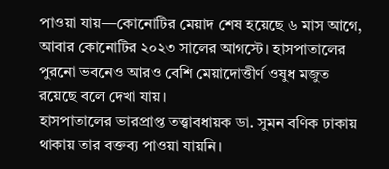পাওয়া যায়—কোনোটির মেয়াদ শেষ হয়েছে ৬ মাস আগে, আবার কোনোটির ২০২৩ সালের আগস্টে। হাসপাতালের পুরনো ভবনেও আরও বেশি মেয়াদোত্তীর্ণ ওষুধ মজুত রয়েছে বলে দেখা যায়।
হাসপাতালের ভারপ্রাপ্ত তত্ত্বাবধায়ক ডা. সুমন বণিক ঢাকায় থাকায় তার বক্তব্য পাওয়া যায়নি।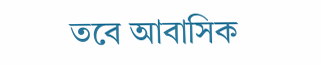তবে আবাসিক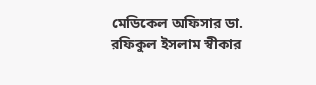মেডিকেল অফিসার ডা. রফিকুল ইসলাম স্বীকার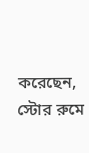করেছেন, স্টোর রুমে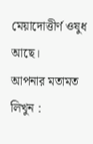মেয়াদোত্তীর্ণ ওষুধ আছে।
আপনার মতামত লিখুন :